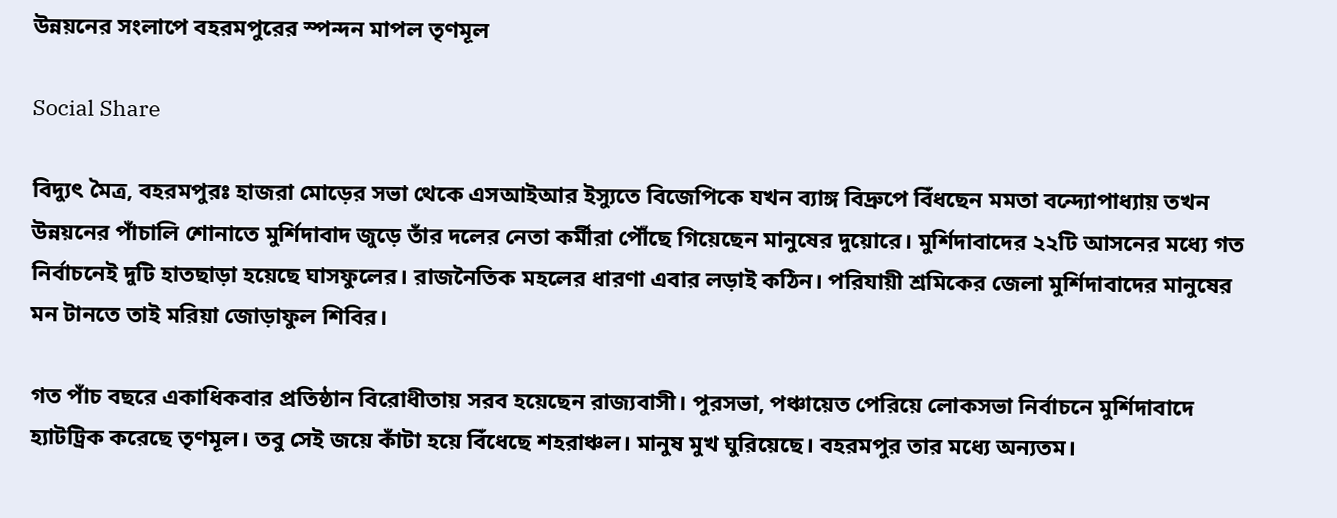উন্নয়নের সংলাপে বহরমপুরের স্পন্দন মাপল তৃণমূল

Social Share

বিদ্যুৎ মৈত্র, বহরমপুরঃ হাজরা মোড়ের সভা থেকে এসআইআর ইস্যুতে বিজেপিকে যখন ব্যাঙ্গ বিদ্রুপে বিঁধছেন মমতা বন্দ্যোপাধ্যায় তখন উন্নয়নের পাঁচালি শোনাতে মুর্শিদাবাদ জুড়ে তাঁর দলের নেতা কর্মীরা পৌঁছে গিয়েছেন মানুষের দুয়োরে। মুর্শিদাবাদের ২২টি আসনের মধ্যে গত নির্বাচনেই দুটি হাতছাড়া হয়েছে ঘাসফুলের। রাজনৈতিক মহলের ধারণা এবার লড়াই কঠিন। পরিযায়ী শ্রমিকের জেলা মুর্শিদাবাদের মানুষের মন টানতে তাই মরিয়া জোড়াফুল শিবির।

গত পাঁচ বছরে একাধিকবার প্রতিষ্ঠান বিরোধীতায় সরব হয়েছেন রাজ্যবাসী। পুরসভা, পঞ্চায়েত পেরিয়ে লোকসভা নির্বাচনে মুর্শিদাবাদে হ্যাটট্রিক করেছে তৃণমূল। তবু সেই জয়ে কাঁটা হয়ে বিঁধেছে শহরাঞ্চল। মানুষ মুখ ঘুরিয়েছে। বহরমপুর তার মধ্যে অন্যতম।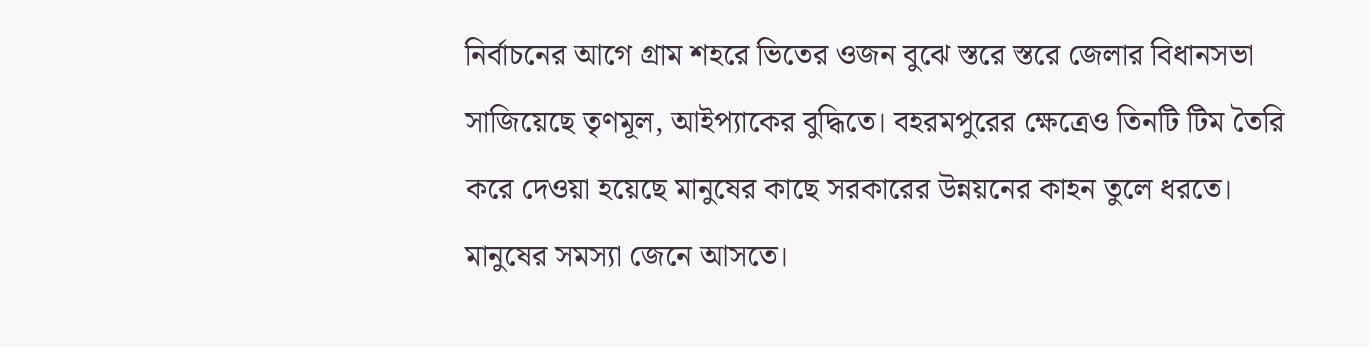নির্বাচনের আগে গ্রাম শহরে ভিতের ওজন বুঝে স্তরে স্তরে জেলার বিধানসভা সাজিয়েছে তৃণমূল, আইপ্যাকের বুদ্ধিতে। বহরমপুরের ক্ষেত্রেও তিনটি টিম তৈরি করে দেওয়া হয়েছে মানুষের কাছে সরকারের উন্নয়নের কাহন তুলে ধরতে। মানুষের সমস্যা জেনে আসতে।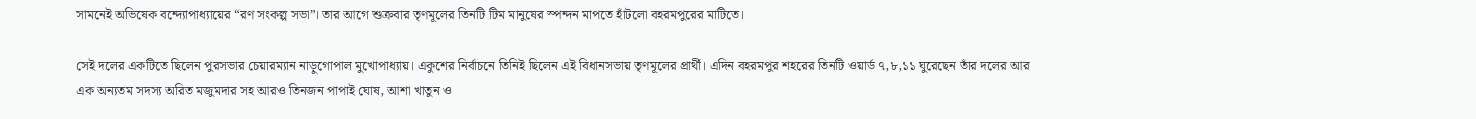সামনেই অভিষেক বন্দ্যোপাধ্যায়ের “রণ সংকল্প সভা”। তার আগে শুক্রবার তৃণমূলের তিনটি টিম মানুষের স্পন্দন মাপতে হাঁটলো বহরমপুরের মাটিতে।

সেই দলের একটিতে ছিলেন পুরসভার চেয়ারম্যান নাড়ুগোপাল মুখোপাধ্যায়। একুশের নির্বাচনে তিনিই ছিলেন এই বিধানসভায় তৃণমূলের প্রার্থী। এদিন বহরমপুর শহরের তিনটি ওয়ার্ড ৭,৮,১১ ঘুরেছেন তাঁর দলের আর এক অন্যতম সদস্য অরিত মজুমদার সহ আরও তিনজন পাপাই ঘোষ, আশা খাতুন ও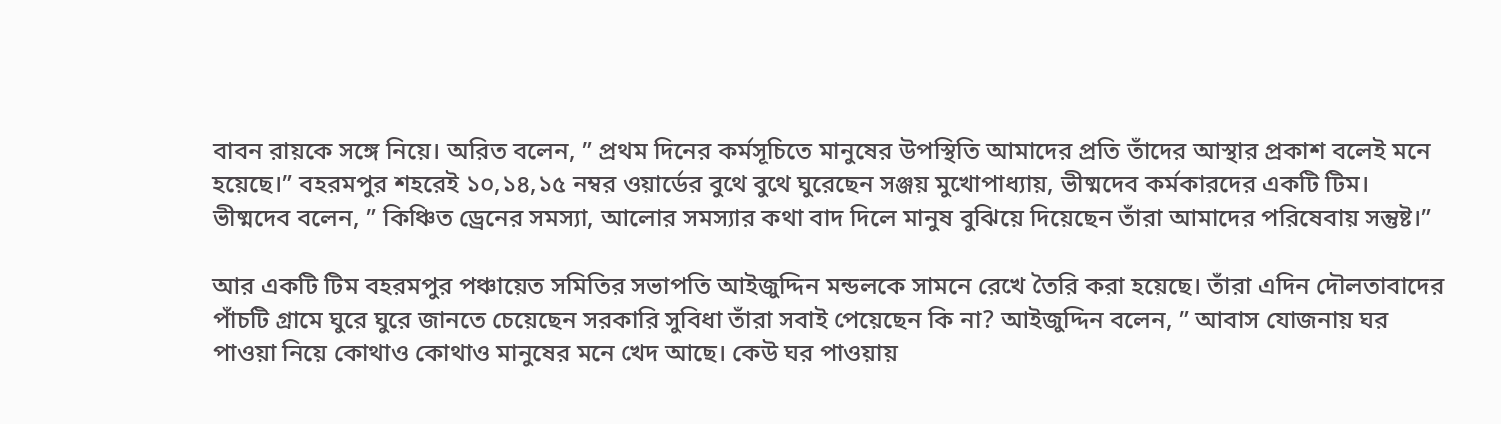বাবন রায়কে সঙ্গে নিয়ে। অরিত বলেন, ” প্রথম দিনের কর্মসূচিতে মানুষের উপস্থিতি আমাদের প্রতি তাঁদের আস্থার প্রকাশ বলেই মনে হয়েছে।” বহরমপুর শহরেই ১০,১৪,১৫ নম্বর ওয়ার্ডের বুথে বুথে ঘুরেছেন সঞ্জয় মুখোপাধ্যায়, ভীষ্মদেব কর্মকারদের একটি টিম। ভীষ্মদেব বলেন, ” কিঞ্চিত ড্রেনের সমস্যা, আলোর সমস্যার কথা বাদ দিলে মানুষ বুঝিয়ে দিয়েছেন তাঁরা আমাদের পরিষেবায় সন্তুষ্ট।”

আর একটি টিম বহরমপুর পঞ্চায়েত সমিতির সভাপতি আইজুদ্দিন মন্ডলকে সামনে রেখে তৈরি করা হয়েছে। তাঁরা এদিন দৌলতাবাদের পাঁচটি গ্রামে ঘুরে ঘুরে জানতে চেয়েছেন সরকারি সুবিধা তাঁরা সবাই পেয়েছেন কি না? আইজুদ্দিন বলেন, ” আবাস যোজনায় ঘর পাওয়া নিয়ে কোথাও কোথাও মানুষের মনে খেদ আছে। কেউ ঘর পাওয়ায়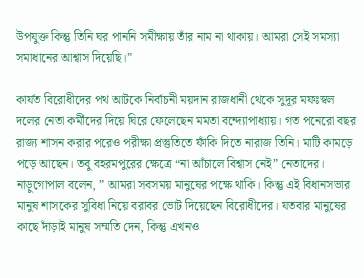উপযুক্ত কিন্তু তিনি ঘর পাননি সমীক্ষায় তাঁর নাম না থাকায়। আমরা সেই সমস্যা সমাধানের আশ্বাস দিয়েছি।”

কার্যত বিরোধীদের পথ আটকে নির্বাচনী ময়দান রাজধানী থেকে সুদূর মফঃস্বল দলের নেতা কর্মীদের দিয়ে ঘিরে ফেলেছেন মমতা বন্দ্যোপাধ্যায়। গত পনেরো বছর রাজ্য শাসন করার পরেও পরীক্ষা প্রস্তুতিতে ফাঁকি দিতে নারাজ তিনি। মাটি কামড়ে পড়ে আছেন। তবু বহরমপুরের ক্ষেত্রে “না আঁচালে বিশ্বাস নেই” নেতাদের। নাড়ুগোপাল বলেন, ” আমরা সবসময় মানুষের পক্ষে থাকি। কিন্তু এই বিধানসভার মানুষ শাসকের সুবিধা নিয়ে বরাবর ভোট দিয়েছেন বিরোধীদের। যতবার মানুষের কাছে দাঁড়াই মানুষ সম্মতি দেন, কিন্তু এখনও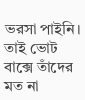ভরসা পাইনি। তাই ভোট বাক্সে তাঁদের মত না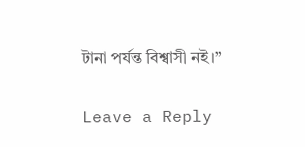টানা পর্যন্ত বিশ্বাসী নই।”

Leave a Reply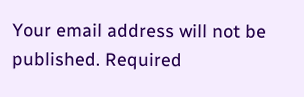Your email address will not be published. Required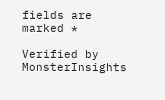fields are marked *

Verified by MonsterInsights